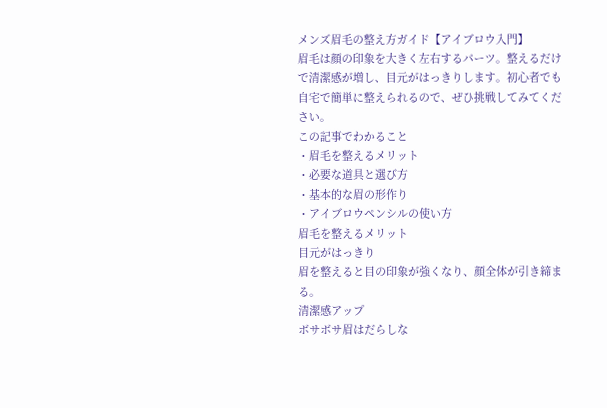メンズ眉毛の整え方ガイド【アイブロウ入門】
眉毛は顔の印象を大きく左右するパーツ。整えるだけで清潔感が増し、目元がはっきりします。初心者でも自宅で簡単に整えられるので、ぜひ挑戦してみてください。
この記事でわかること
・眉毛を整えるメリット
・必要な道具と選び方
・基本的な眉の形作り
・アイブロウペンシルの使い方
眉毛を整えるメリット
目元がはっきり
眉を整えると目の印象が強くなり、顔全体が引き締まる。
清潔感アップ
ボサボサ眉はだらしな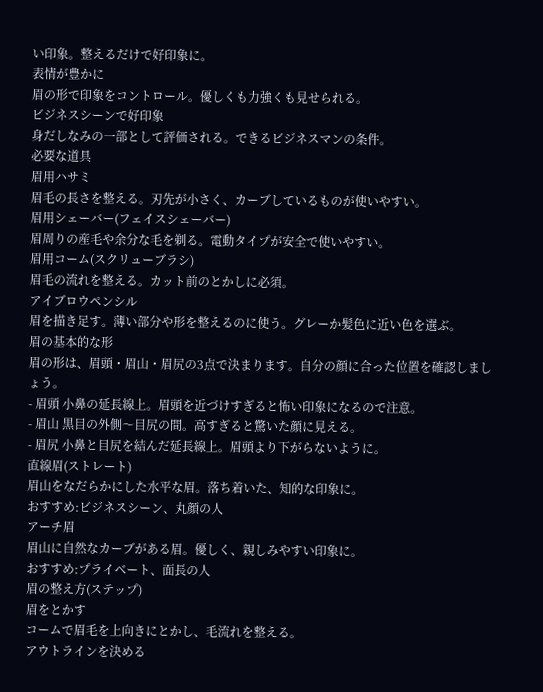い印象。整えるだけで好印象に。
表情が豊かに
眉の形で印象をコントロール。優しくも力強くも見せられる。
ビジネスシーンで好印象
身だしなみの一部として評価される。できるビジネスマンの条件。
必要な道具
眉用ハサミ
眉毛の長さを整える。刃先が小さく、カーブしているものが使いやすい。
眉用シェーバー(フェイスシェーバー)
眉周りの産毛や余分な毛を剃る。電動タイプが安全で使いやすい。
眉用コーム(スクリューブラシ)
眉毛の流れを整える。カット前のとかしに必須。
アイブロウペンシル
眉を描き足す。薄い部分や形を整えるのに使う。グレーか髪色に近い色を選ぶ。
眉の基本的な形
眉の形は、眉頭・眉山・眉尻の3点で決まります。自分の顔に合った位置を確認しましょう。
- 眉頭 小鼻の延長線上。眉頭を近づけすぎると怖い印象になるので注意。
- 眉山 黒目の外側〜目尻の間。高すぎると驚いた顔に見える。
- 眉尻 小鼻と目尻を結んだ延長線上。眉頭より下がらないように。
直線眉(ストレート)
眉山をなだらかにした水平な眉。落ち着いた、知的な印象に。
おすすめ:ビジネスシーン、丸顔の人
アーチ眉
眉山に自然なカーブがある眉。優しく、親しみやすい印象に。
おすすめ:プライベート、面長の人
眉の整え方(ステップ)
眉をとかす
コームで眉毛を上向きにとかし、毛流れを整える。
アウトラインを決める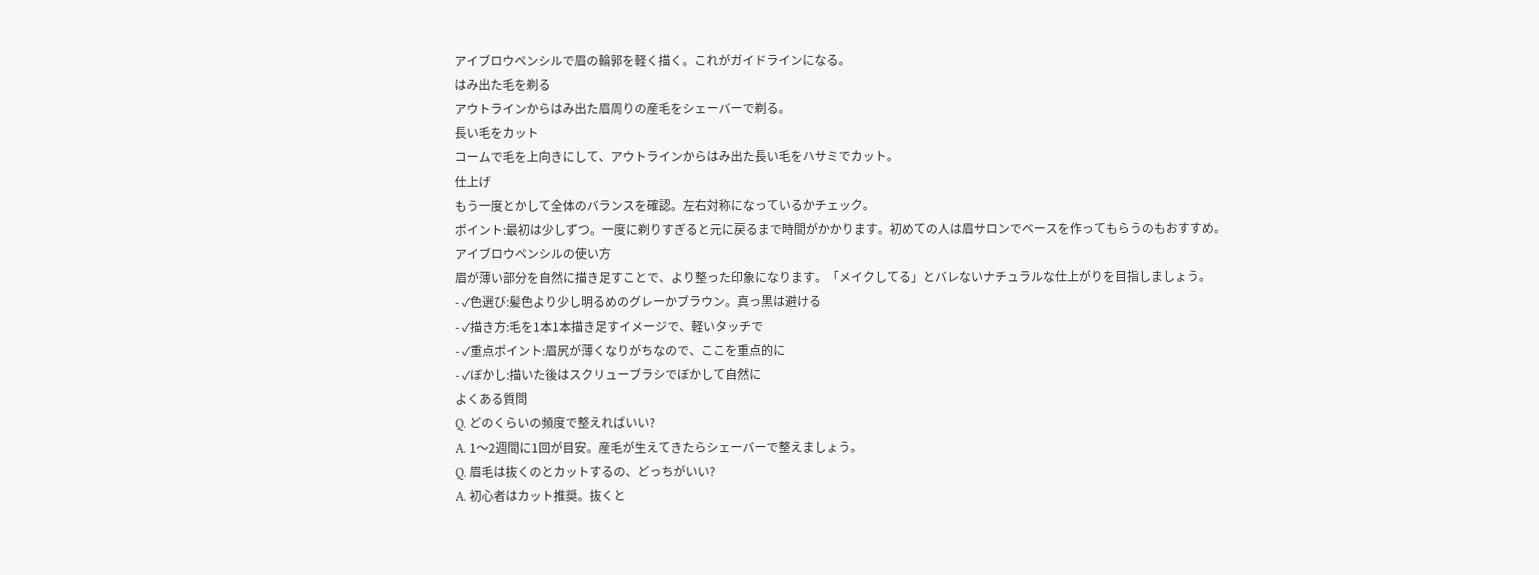アイブロウペンシルで眉の輪郭を軽く描く。これがガイドラインになる。
はみ出た毛を剃る
アウトラインからはみ出た眉周りの産毛をシェーバーで剃る。
長い毛をカット
コームで毛を上向きにして、アウトラインからはみ出た長い毛をハサミでカット。
仕上げ
もう一度とかして全体のバランスを確認。左右対称になっているかチェック。
ポイント:最初は少しずつ。一度に剃りすぎると元に戻るまで時間がかかります。初めての人は眉サロンでベースを作ってもらうのもおすすめ。
アイブロウペンシルの使い方
眉が薄い部分を自然に描き足すことで、より整った印象になります。「メイクしてる」とバレないナチュラルな仕上がりを目指しましょう。
- ✓色選び:髪色より少し明るめのグレーかブラウン。真っ黒は避ける
- ✓描き方:毛を1本1本描き足すイメージで、軽いタッチで
- ✓重点ポイント:眉尻が薄くなりがちなので、ここを重点的に
- ✓ぼかし:描いた後はスクリューブラシでぼかして自然に
よくある質問
Q. どのくらいの頻度で整えればいい?
A. 1〜2週間に1回が目安。産毛が生えてきたらシェーバーで整えましょう。
Q. 眉毛は抜くのとカットするの、どっちがいい?
A. 初心者はカット推奨。抜くと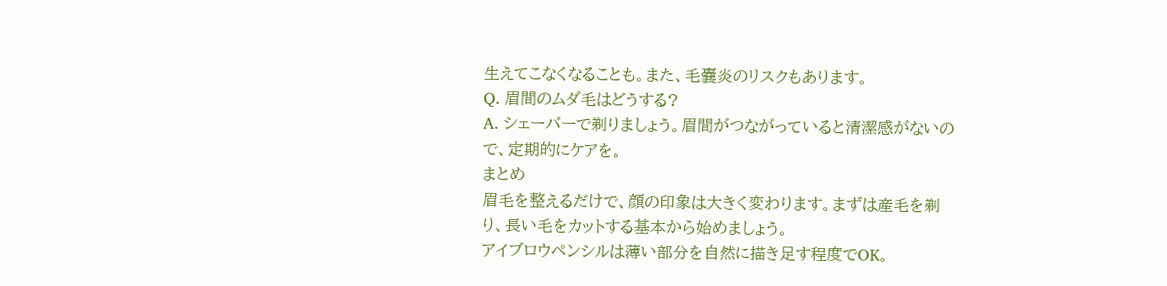生えてこなくなることも。また、毛嚢炎のリスクもあります。
Q. 眉間のムダ毛はどうする?
A. シェーバーで剃りましょう。眉間がつながっていると清潔感がないので、定期的にケアを。
まとめ
眉毛を整えるだけで、顔の印象は大きく変わります。まずは産毛を剃り、長い毛をカットする基本から始めましょう。
アイブロウペンシルは薄い部分を自然に描き足す程度でOK。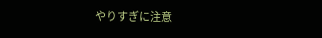やりすぎに注意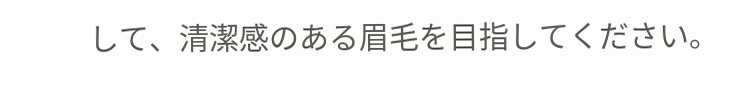して、清潔感のある眉毛を目指してください。